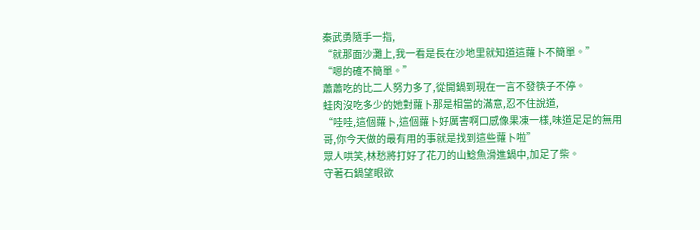秦武勇隨手一指,
“就那面沙灘上,我一看是長在沙地里就知道這蘿卜不簡單。”
“嗯的確不簡單。”
蕭蕭吃的比二人努力多了,從開鍋到現在一言不發筷子不停。
蛙肉沒吃多少的她對蘿卜那是相當的滿意,忍不住說道,
“哇哇,這個蘿卜,這個蘿卜好厲害啊口感像果凍一樣,味道足足的無用哥,你今天做的最有用的事就是找到這些蘿卜啦”
眾人哄笑,林愁將打好了花刀的山鯰魚滑進鍋中,加足了柴。
守著石鍋望眼欲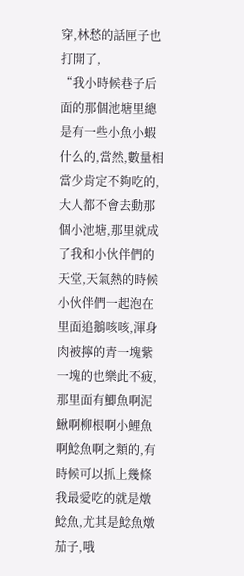穿,林愁的話匣子也打開了,
“我小時候巷子后面的那個池塘里總是有一些小魚小蝦什么的,當然,數量相當少肯定不夠吃的,大人都不會去動那個小池塘,那里就成了我和小伙伴們的天堂,天氣熱的時候小伙伴們一起泡在里面追鵝咳咳,渾身肉被擰的青一塊紫一塊的也樂此不疲,那里面有鯽魚啊泥鰍啊柳根啊小鯉魚啊鯰魚啊之類的,有時候可以抓上幾條我最愛吃的就是燉鯰魚,尤其是鯰魚燉茄子,哦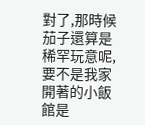對了,那時候茄子還算是稀罕玩意呢,要不是我家開著的小飯館是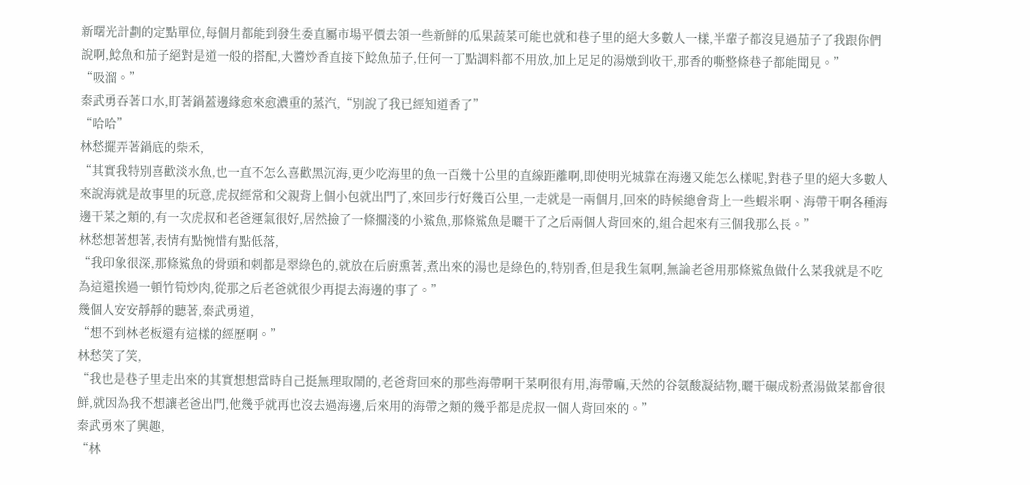新曙光計劃的定點單位,每個月都能到發生委直屬市場平價去領一些新鮮的瓜果蔬菜可能也就和巷子里的絕大多數人一樣,半輩子都沒見過茄子了我跟你們說啊,鯰魚和茄子絕對是道一般的搭配,大醬炒香直接下鯰魚茄子,任何一丁點調料都不用放,加上足足的湯燉到收干,那香的嘶整條巷子都能聞見。”
“吸溜。”
秦武勇吞著口水,盯著鍋蓋邊緣愈來愈濃重的蒸汽,“別說了我已經知道香了”
“哈哈”
林愁擺弄著鍋底的柴禾,
“其實我特別喜歡淡水魚,也一直不怎么喜歡黑沉海,更少吃海里的魚一百幾十公里的直線距離啊,即使明光城靠在海邊又能怎么樣呢,對巷子里的絕大多數人來說海就是故事里的玩意,虎叔經常和父親背上個小包就出門了,來回步行好幾百公里,一走就是一兩個月,回來的時候總會背上一些蝦米啊、海帶干啊各種海邊干菜之類的,有一次虎叔和老爸運氣很好,居然撿了一條擱淺的小鯊魚,那條鯊魚是曬干了之后兩個人背回來的,組合起來有三個我那么長。”
林愁想著想著,表情有點惋惜有點低落,
“我印象很深,那條鯊魚的骨頭和刺都是翠綠色的,就放在后廚熏著,煮出來的湯也是綠色的,特別香,但是我生氣啊,無論老爸用那條鯊魚做什么菜我就是不吃為這還挨過一頓竹筍炒肉,從那之后老爸就很少再提去海邊的事了。”
幾個人安安靜靜的聽著,秦武勇道,
“想不到林老板還有這樣的經歷啊。”
林愁笑了笑,
“我也是巷子里走出來的其實想想當時自己挺無理取鬧的,老爸背回來的那些海帶啊干菜啊很有用,海帶嘛,天然的谷氨酸凝結物,曬干碾成粉煮湯做菜都會很鮮,就因為我不想讓老爸出門,他幾乎就再也沒去過海邊,后來用的海帶之類的幾乎都是虎叔一個人背回來的。”
秦武勇來了興趣,
“林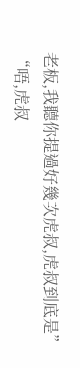老板,我聽你提過好幾次虎叔,虎叔到底是”
“唔,虎叔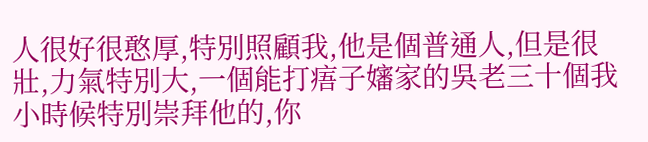人很好很憨厚,特別照顧我,他是個普通人,但是很壯,力氣特別大,一個能打痦子嬸家的吳老三十個我小時候特別崇拜他的,你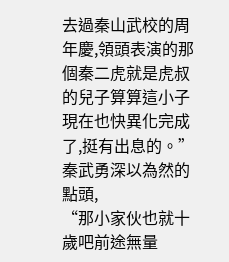去過秦山武校的周年慶,領頭表演的那個秦二虎就是虎叔的兒子算算這小子現在也快異化完成了,挺有出息的。”
秦武勇深以為然的點頭,
“那小家伙也就十歲吧前途無量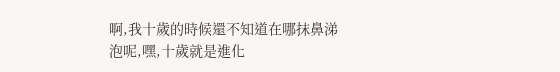啊,我十歲的時候還不知道在哪抹鼻涕泡呢,嘿,十歲就是進化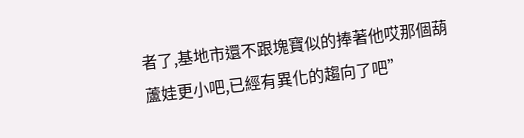者了,基地市還不跟塊寶似的捧著他哎那個葫蘆娃更小吧,已經有異化的趨向了吧”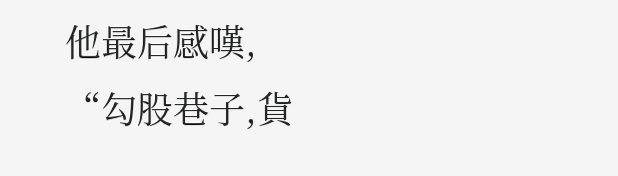他最后感嘆,
“勾股巷子,貨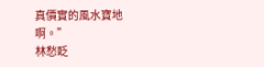真價實的風水寶地啊。”
林愁眨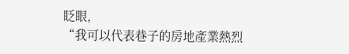眨眼,
“我可以代表巷子的房地產業熱烈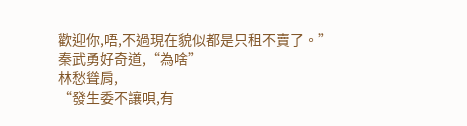歡迎你,唔,不過現在貌似都是只租不賣了。”
秦武勇好奇道,“為啥”
林愁聳肩,
“發生委不讓唄,有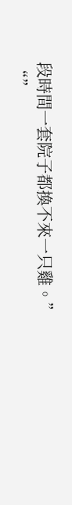段時間一套院子都換不來一只雞。”
“”